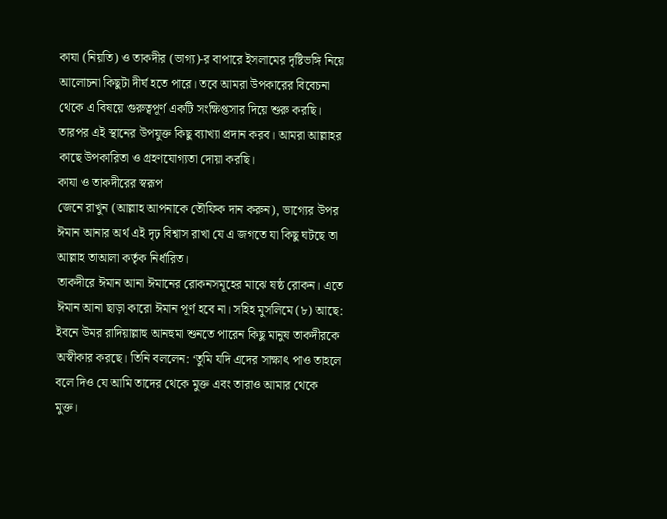কাযা (নিয়তি) ও তাকদীর (ভাগ্য)-র বাপারে ইসলামের দৃষ্টিভঙ্গি নিয়ে আলোচনা কিছুটা দীর্ঘ হতে পারে। তবে আমরা উপকারের বিবেচনা থেকে এ বিষয়ে গুরুত্বপূর্ণ একটি সংক্ষিপ্তসার দিয়ে শুরু করছি। তারপর এই স্থানের উপযুক্ত কিছু ব্যাখ্যা প্রদান করব। আমরা আল্লাহর কাছে উপকারিতা ও গ্রহণযোগ্যতা দোয়া করছি।
কাযা ও তাকদীরের স্বরূপ
জেনে রাখুন (আল্লাহ আপনাকে তৌফিক দান করুন), ভাগ্যের উপর ঈমান আনার অর্থ এই দৃঢ় বিশ্বাস রাখা যে এ জগতে যা কিছু ঘটছে তা আল্লাহ তাআলা কর্তৃক নির্ধারিত।
তাকদীরে ঈমান আনা ঈমানের রোকনসমূহের মাঝে ষষ্ঠ রোকন। এতে ঈমান আনা ছাড়া কারো ঈমান পূর্ণ হবে না। সহিহ মুসলিমে (৮) আছে: ইবনে উমর রাদিয়াল্লাহু আনহুমা শুনতে পারেন কিছু মানুষ তাকদীরকে অস্বীকার করছে। তিনি বললেন: ‘তুমি যদি এদের সাক্ষাৎ পাও তাহলে বলে দিও যে আমি তাদের থেকে মুক্ত এবং তারাও আমার থেকে মুক্ত।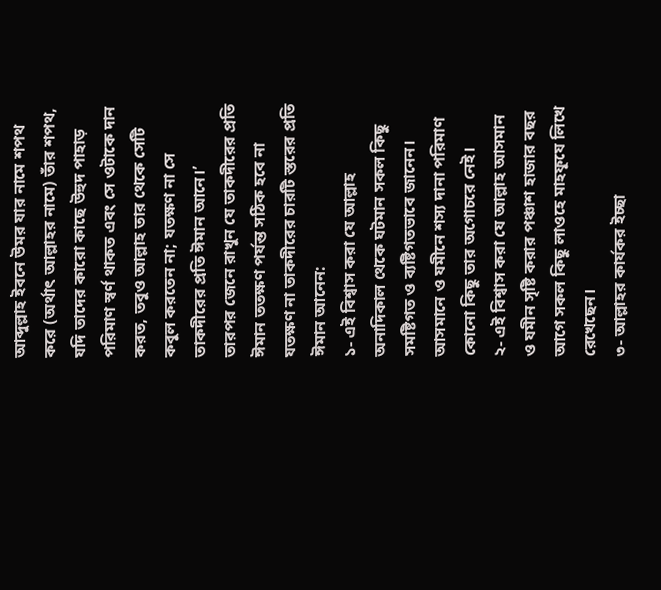আব্দুল্লাহ ইবনে উমর যার নামে শপথ করে (অর্থাৎ আল্লাহর নামে) তাঁর শপথ, যদি তাদের কারো কাছে উহুদ পাহাড় পরিমাণ স্বর্ণ থাকত এবং সে ওটাকে দান করত, তবুও আল্লাহ তার থেকে সেটি কবুল করতেন না; যতক্ষণ না সে তাকদীরের প্রতি ঈমান আনে।’
তারপর জেনে রাখুন যে তাকদীরের প্রতি ঈমান ততক্ষণ পর্যন্ত সঠিক হবে না যতক্ষণ না তাকদীরের চারটি স্তরের প্রতি ঈমান আনেন:
১- এই বিশ্বাস করা যে আল্লাহ অনাদিকাল থেকে ঘটমান সকল কিছু সমষ্টিগত ও ব্যষ্টিগতভাবে জানেন। আসমানে ও যমীনে শস্য দানা পরিমাণ কোনো কিছু তার অগোচরে নেই।
২- এই বিশ্বাস করা যে আল্লাহ আসমান ও যমীন সৃষ্টি করার পঞ্চাশ হাজার বছর আগে সকল কিছু লাওহে মাহফূযে লিখে রেখেছেন।
৩- আল্লাহর কার্যকর ইচ্ছা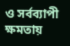ও সর্বব্যাপী ক্ষমতায়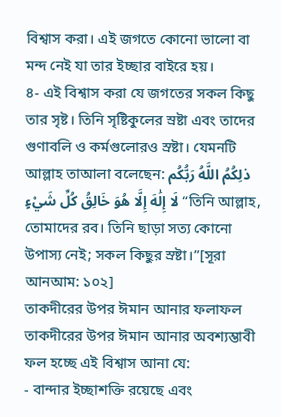বিশ্বাস করা। এই জগতে কোনো ভালো বা মন্দ নেই যা তার ইচ্ছার বাইরে হয়।
৪- এই বিশ্বাস করা যে জগতের সকল কিছু তার সৃষ্ট। তিনি সৃষ্টিকুলের স্রষ্টা এবং তাদের গুণাবলি ও কর্মগুলোরও স্রষ্টা। যেমনটি আল্লাহ তাআলা বলেছেন: ذلِكُمُ اللَّهُ رَبُّكُم لَا إِلَٰهَ إِلَّا هُوَ خَالِقُ كُلِّ شَيْءٍ “তিনি আল্লাহ, তোমাদের রব। তিনি ছাড়া সত্য কোনো উপাস্য নেই; সকল কিছুর স্রষ্টা।”[সূরা আনআম: ১০২]
তাকদীরের উপর ঈমান আনার ফলাফল
তাকদীরের উপর ঈমান আনার অবশ্যম্ভাবী ফল হচ্ছে এই বিশ্বাস আনা যে:
- বান্দার ইচ্ছাশক্তি রয়েছে এবং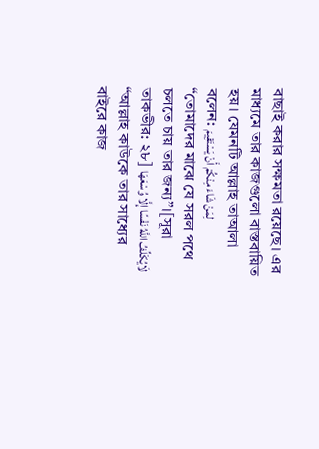বাছাই করার সক্ষমতা রয়েছে। এর মাধ্যমে তার কাজগুলো বাস্তবায়িত হয়। যেমনটি আল্লাহ তাআলা বলেন: لِمَنْ شَاءَ مِنْكُمْ أَنْ يَسْتَقِيمَ “তোমাদের মাঝে যে সরল পথে চলতে চায় তার জন্য”।[সূরা তাকভীর: ২৮] لَايُكَلِّفُ اللَّهُ نَفْسًا إِلَّا وُسْعَهَا “আল্লাহ কাউকে তার সাধ্যের বাইরে কাজ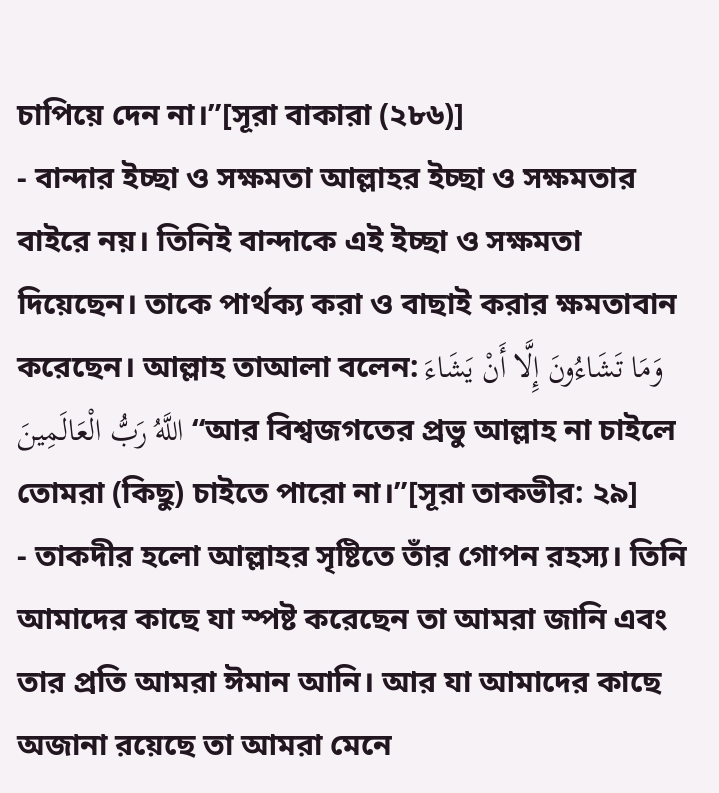চাপিয়ে দেন না।”[সূরা বাকারা (২৮৬)]
- বান্দার ইচ্ছা ও সক্ষমতা আল্লাহর ইচ্ছা ও সক্ষমতার বাইরে নয়। তিনিই বান্দাকে এই ইচ্ছা ও সক্ষমতা দিয়েছেন। তাকে পার্থক্য করা ও বাছাই করার ক্ষমতাবান করেছেন। আল্লাহ তাআলা বলেন: وَمَا تَشَاءُونَ إِلَّا أَنْ يَشَاءَ اللَّهُ رَبُّ الْعَالَمِينَ “আর বিশ্বজগতের প্রভু আল্লাহ না চাইলে তোমরা (কিছু) চাইতে পারো না।”[সূরা তাকভীর: ২৯]
- তাকদীর হলো আল্লাহর সৃষ্টিতে তাঁর গোপন রহস্য। তিনি আমাদের কাছে যা স্পষ্ট করেছেন তা আমরা জানি এবং তার প্রতি আমরা ঈমান আনি। আর যা আমাদের কাছে অজানা রয়েছে তা আমরা মেনে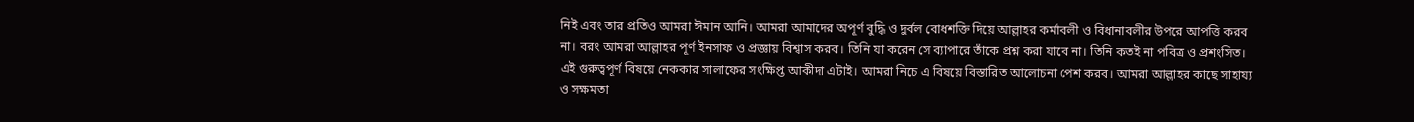নিই এবং তার প্রতিও আমরা ঈমান আনি। আমরা আমাদের অপূর্ণ বুদ্ধি ও দুর্বল বোধশক্তি দিয়ে আল্লাহর কর্মাবলী ও বিধানাবলীর উপরে আপত্তি করব না। বরং আমরা আল্লাহর পূর্ণ ইনসাফ ও প্রজ্ঞায় বিশ্বাস করব। তিনি যা করেন সে ব্যাপারে তাঁকে প্রশ্ন করা যাবে না। তিনি কতই না পবিত্র ও প্রশংসিত।
এই গুরুত্বপূর্ণ বিষয়ে নেককার সালাফের সংক্ষিপ্ত আকীদা এটাই। আমরা নিচে এ বিষয়ে বিস্তারিত আলোচনা পেশ করব। আমরা আল্লাহর কাছে সাহায্য ও সক্ষমতা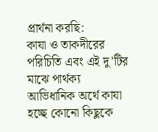প্রার্থনা করছি:
কাযা ও তাকদীরের পরিচিতি এবং এই দু'টির মাঝে পার্থক্য
আভিধানিক অর্থে কাযা হচ্ছে কোনো কিছুকে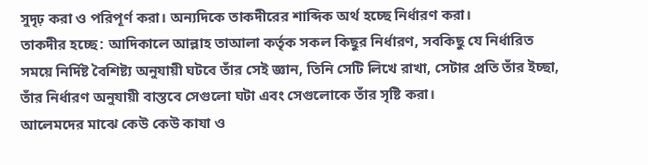সুদৃঢ় করা ও পরিপূর্ণ করা। অন্যদিকে তাকদীরের শাব্দিক অর্থ হচ্ছে নির্ধারণ করা।
তাকদীর হচ্ছে: আদিকালে আল্লাহ তাআলা কর্তৃক সকল কিছুর নির্ধারণ, সবকিছু যে নির্ধারিত সময়ে নির্দিষ্ট বৈশিষ্ট্য অনুযায়ী ঘটবে তাঁর সেই জ্ঞান, তিনি সেটি লিখে রাখা, সেটার প্রতি তাঁর ইচ্ছা, তাঁর নির্ধারণ অনুযায়ী বাস্তবে সেগুলো ঘটা এবং সেগুলোকে তাঁর সৃষ্টি করা।
আলেমদের মাঝে কেউ কেউ কাযা ও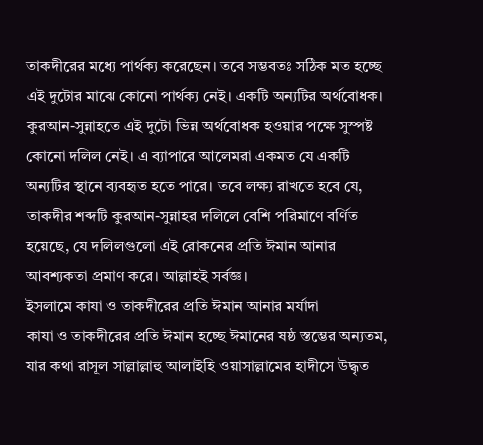তাকদীরের মধ্যে পার্থক্য করেছেন। তবে সম্ভবতঃ সঠিক মত হচ্ছে এই দুটোর মাঝে কোনো পার্থক্য নেই। একটি অন্যটির অর্থবোধক। কুরআন-সুন্নাহতে এই দুটো ভিন্ন অর্থবোধক হওয়ার পক্ষে সুস্পষ্ট কোনো দলিল নেই। এ ব্যাপারে আলেমরা একমত যে একটি অন্যটির স্থানে ব্যবহৃত হতে পারে। তবে লক্ষ্য রাখতে হবে যে, তাকদীর শব্দটি কুরআন-সুন্নাহর দলিলে বেশি পরিমাণে বর্ণিত হয়েছে, যে দলিলগুলো এই রোকনের প্রতি ঈমান আনার আবশ্যকতা প্রমাণ করে। আল্লাহই সর্বজ্ঞ।
ইসলামে কাযা ও তাকদীরের প্রতি ঈমান আনার মর্যাদা
কাযা ও তাকদীরের প্রতি ঈমান হচ্ছে ঈমানের ষষ্ঠ স্তম্ভের অন্যতম, যার কথা রাসূল সাল্লাল্লাহু আলাইহি ওয়াসাল্লামের হাদীসে উদ্ধৃত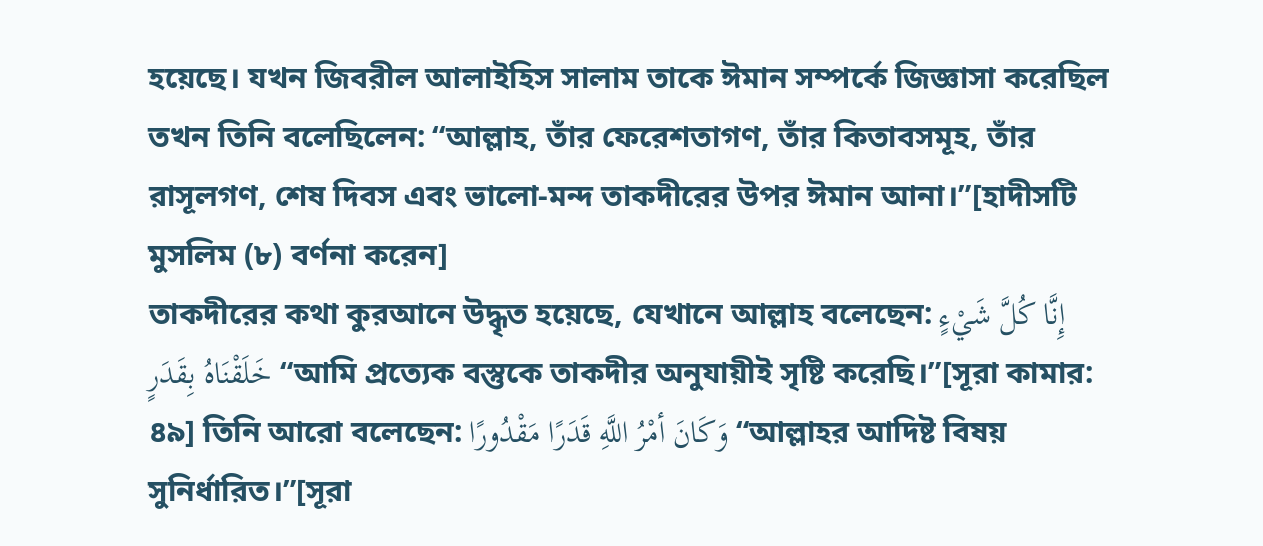হয়েছে। যখন জিবরীল আলাইহিস সালাম তাকে ঈমান সম্পর্কে জিজ্ঞাসা করেছিল তখন তিনি বলেছিলেন: “আল্লাহ, তাঁর ফেরেশতাগণ, তাঁর কিতাবসমূহ, তাঁর রাসূলগণ, শেষ দিবস এবং ভালো-মন্দ তাকদীরের উপর ঈমান আনা।”[হাদীসটি মুসলিম (৮) বর্ণনা করেন]
তাকদীরের কথা কুরআনে উদ্ধৃত হয়েছে, যেখানে আল্লাহ বলেছেন: إِنَّا كُلَّ شَيْءٍ خَلَقْنَاهُ بِقَدَرٍ “আমি প্রত্যেক বস্তুকে তাকদীর অনুযায়ীই সৃষ্টি করেছি।”[সূরা কামার: ৪৯] তিনি আরো বলেছেন: وَكَانَ أمْرُ اللَّهِ قَدَرًا مَقْدُورًا “আল্লাহর আদিষ্ট বিষয় সুনির্ধারিত।”[সূরা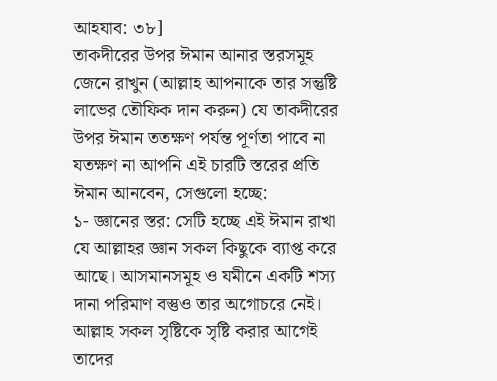আহযাব: ৩৮]
তাকদীরের উপর ঈমান আনার স্তরসমূহ
জেনে রাখুন (আল্লাহ আপনাকে তার সন্তুষ্টি লাভের তৌফিক দান করুন) যে তাকদীরের উপর ঈমান ততক্ষণ পর্যন্ত পূর্ণতা পাবে না যতক্ষণ না আপনি এই চারটি স্তরের প্রতি ঈমান আনবেন, সেগুলো হচ্ছে:
১- জ্ঞানের স্তর: সেটি হচ্ছে এই ঈমান রাখা যে আল্লাহর জ্ঞান সকল কিছুকে ব্যাপ্ত করে আছে। আসমানসমূহ ও যমীনে একটি শস্য দানা পরিমাণ বস্তুও তার অগোচরে নেই। আল্লাহ সকল সৃষ্টিকে সৃষ্টি করার আগেই তাদের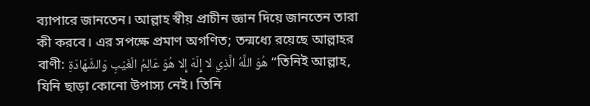ব্যাপারে জানতেন। আল্লাহ স্বীয় প্রাচীন জ্ঞান দিয়ে জানতেন তারা কী করবে। এর সপক্ষে প্রমাণ অগণিত; তন্মধ্যে রয়েছে আল্লাহর বাণী: هُوَ اللَّهُ الَّذِي لا إِلَهَ إِلا هُوَ عَالِمُ الْغَيْبِ وَالشَّهَادَةِ “তিনিই আল্লাহ, যিনি ছাড়া কোনো উপাস্য নেই। তিনি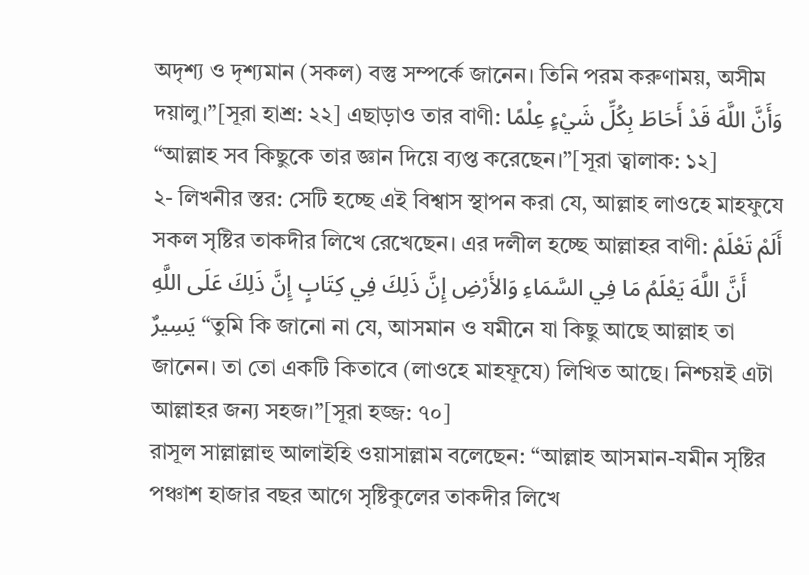অদৃশ্য ও দৃশ্যমান (সকল) বস্তু সম্পর্কে জানেন। তিনি পরম করুণাময়, অসীম দয়ালু।”[সূরা হাশ্র: ২২] এছাড়াও তার বাণী: وَأَنَّ اللَّهَ قَدْ أَحَاطَ بِكُلِّ شَيْءٍ عِلْمًا “আল্লাহ সব কিছুকে তার জ্ঞান দিয়ে ব্যপ্ত করেছেন।”[সূরা ত্বালাক: ১২]
২- লিখনীর স্তর: সেটি হচ্ছে এই বিশ্বাস স্থাপন করা যে, আল্লাহ লাওহে মাহফুযে সকল সৃষ্টির তাকদীর লিখে রেখেছেন। এর দলীল হচ্ছে আল্লাহর বাণী: أَلَمْ تَعْلَمْ أَنَّ اللَّهَ يَعْلَمُ مَا فِي السَّمَاءِ وَالأَرْضِ إِنَّ ذَلِكَ فِي كِتَابٍ إِنَّ ذَلِكَ عَلَى اللَّهِ يَسِيرٌ “তুমি কি জানো না যে, আসমান ও যমীনে যা কিছু আছে আল্লাহ তা জানেন। তা তো একটি কিতাবে (লাওহে মাহফূযে) লিখিত আছে। নিশ্চয়ই এটা আল্লাহর জন্য সহজ।”[সূরা হজ্জ: ৭০]
রাসূল সাল্লাল্লাহু আলাইহি ওয়াসাল্লাম বলেছেন: “আল্লাহ আসমান-যমীন সৃষ্টির পঞ্চাশ হাজার বছর আগে সৃষ্টিকুলের তাকদীর লিখে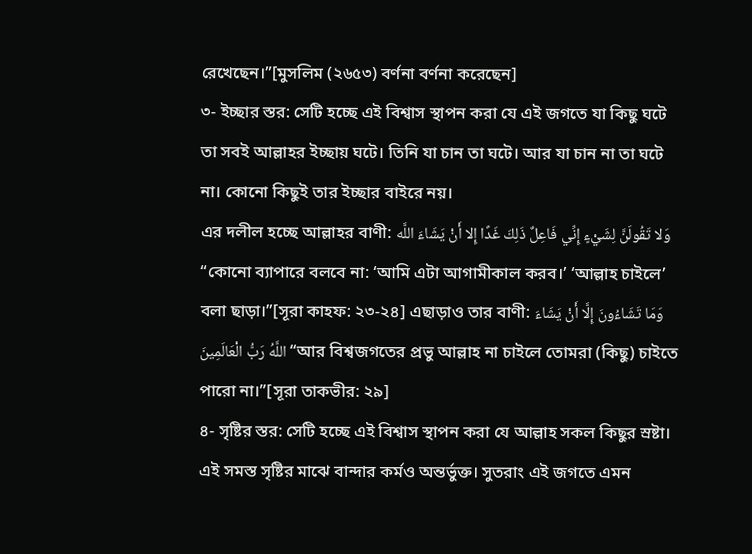রেখেছেন।”[মুসলিম (২৬৫৩) বর্ণনা বর্ণনা করেছেন]
৩- ইচ্ছার স্তর: সেটি হচ্ছে এই বিশ্বাস স্থাপন করা যে এই জগতে যা কিছু ঘটে তা সবই আল্লাহর ইচ্ছায় ঘটে। তিনি যা চান তা ঘটে। আর যা চান না তা ঘটে না। কোনো কিছুই তার ইচ্ছার বাইরে নয়।
এর দলীল হচ্ছে আল্লাহর বাণী: وَلا تَقُولَنَّ لِشَيْءٍ إِنِّي فَاعِلٌ ذَلِكَ غَدًا إِلا أَنْ يَشَاءَ اللَّه “কোনো ব্যাপারে বলবে না: ‘আমি এটা আগামীকাল করব।’ ‘আল্লাহ চাইলে’ বলা ছাড়া।”[সূরা কাহফ: ২৩-২৪] এছাড়াও তার বাণী: وَمَا تَشَاءُونَ إِلَّا أَنْ يَشَاءَ اللَّهُ رَبُّ الْعَالَمِينَ “আর বিশ্বজগতের প্রভু আল্লাহ না চাইলে তোমরা (কিছু) চাইতে পারো না।”[সূরা তাকভীর: ২৯]
৪- সৃষ্টির স্তর: সেটি হচ্ছে এই বিশ্বাস স্থাপন করা যে আল্লাহ সকল কিছুর স্রষ্টা। এই সমস্ত সৃষ্টির মাঝে বান্দার কর্মও অন্তর্ভুক্ত। সুতরাং এই জগতে এমন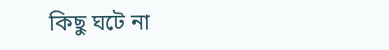কিছু ঘটে না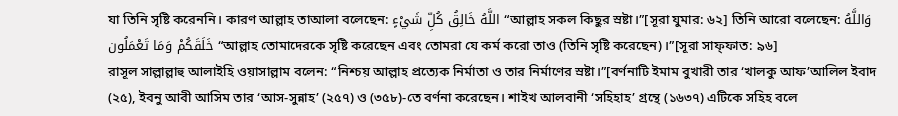যা তিনি সৃষ্টি করেননি। কারণ আল্লাহ তাআলা বলেছেন: اللَّهُ خَالِقُ كُلِّ شَيْءٍ “আল্লাহ সকল কিছুর স্রষ্টা।”[সূরা যুমার: ৬২] তিনি আরো বলেছেন: وَاللَّهُ خَلَقَكُمْ وَمَا تَعْمَلُون “আল্লাহ তোমাদেরকে সৃষ্টি করেছেন এবং তোমরা যে কর্ম করো তাও (তিনি সৃষ্টি করেছেন)।”[সূরা সাফ্ফাত: ৯৬]
রাসূল সাল্লাল্লাহু আলাইহি ওয়াসাল্লাম বলেন: “নিশ্চয় আল্লাহ প্রত্যেক নির্মাতা ও তার নির্মাণের স্রষ্টা।”[বর্ণনাটি ইমাম বুখারী তার ‘খালকু আফ’আলিল ইবাদ (২৫), ইবনু আবী আসিম তার ‘আস-সুন্নাহ’ (২৫৭) ও (৩৫৮)-তে বর্ণনা করেছেন। শাইখ আলবানী ‘সহিহাহ’ গ্রন্থে (১৬৩৭) এটিকে সহিহ বলে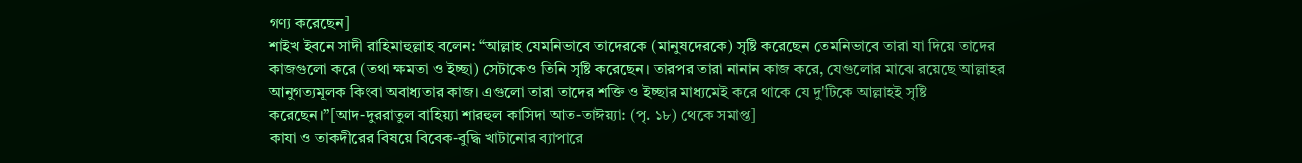গণ্য করেছেন]
শাইখ ইবনে সাদী রাহিমাহুল্লাহ বলেন: “আল্লাহ যেমনিভাবে তাদেরকে (মানুষদেরকে) সৃষ্টি করেছেন তেমনিভাবে তারা যা দিয়ে তাদের কাজগুলো করে (তথা ক্ষমতা ও ইচ্ছা) সেটাকেও তিনি সৃষ্টি করেছেন। তারপর তারা নানান কাজ করে, যেগুলোর মাঝে রয়েছে আল্লাহর আনুগত্যমূলক কিংবা অবাধ্যতার কাজ। এগুলো তারা তাদের শক্তি ও ইচ্ছার মাধ্যমেই করে থাকে যে দু'টিকে আল্লাহই সৃষ্টি করেছেন।”[আদ-দুররাতুল বাহিয়্যা শারহুল কাসিদা আত-তাঈয়্যা: (পৃ. ১৮) থেকে সমাপ্ত]
কাযা ও তাকদীরের বিষয়ে বিবেক-বুদ্ধি খাটানোর ব্যাপারে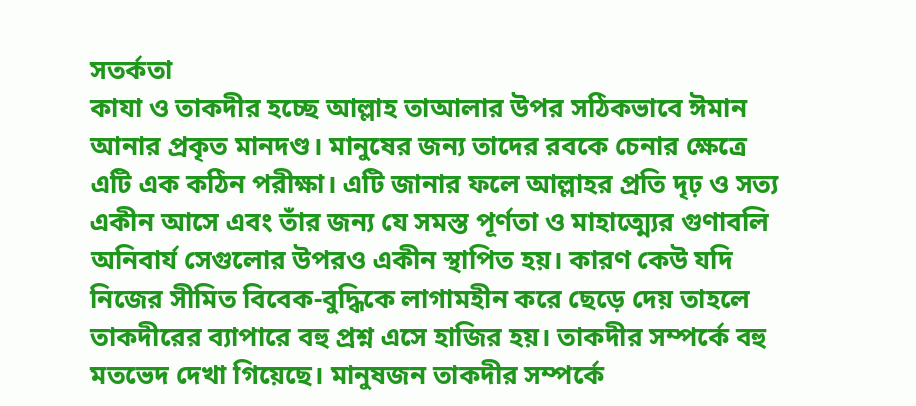সতর্কতা
কাযা ও তাকদীর হচ্ছে আল্লাহ তাআলার উপর সঠিকভাবে ঈমান আনার প্রকৃত মানদণ্ড। মানুষের জন্য তাদের রবকে চেনার ক্ষেত্রে এটি এক কঠিন পরীক্ষা। এটি জানার ফলে আল্লাহর প্রতি দৃঢ় ও সত্য একীন আসে এবং তাঁর জন্য যে সমস্ত পূর্ণতা ও মাহাত্ম্যের গুণাবলি অনিবার্য সেগুলোর উপরও একীন স্থাপিত হয়। কারণ কেউ যদি নিজের সীমিত বিবেক-বুদ্ধিকে লাগামহীন করে ছেড়ে দেয় তাহলে তাকদীরের ব্যাপারে বহু প্রশ্ন এসে হাজির হয়। তাকদীর সম্পর্কে বহু মতভেদ দেখা গিয়েছে। মানুষজন তাকদীর সম্পর্কে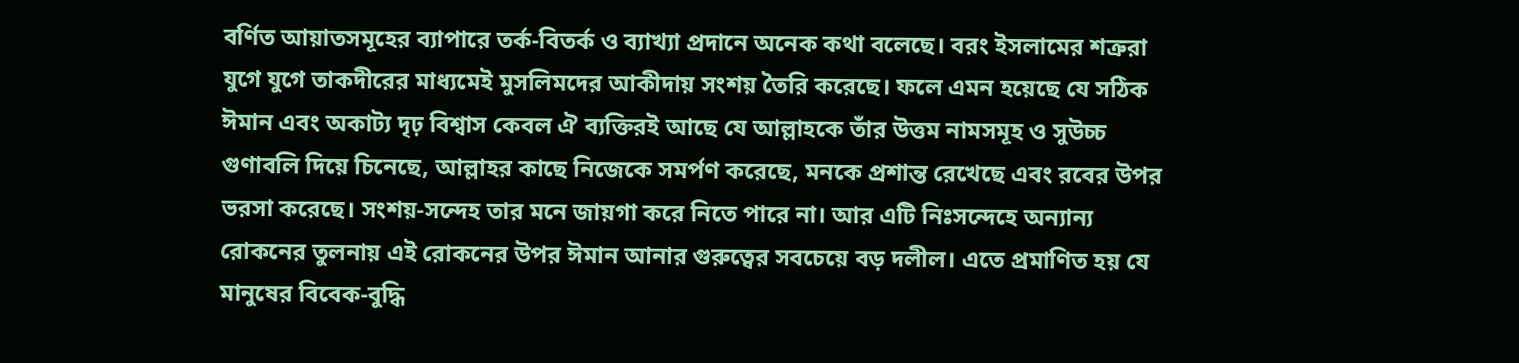বর্ণিত আয়াতসমূহের ব্যাপারে তর্ক-বিতর্ক ও ব্যাখ্যা প্রদানে অনেক কথা বলেছে। বরং ইসলামের শত্রুরা যুগে যুগে তাকদীরের মাধ্যমেই মুসলিমদের আকীদায় সংশয় তৈরি করেছে। ফলে এমন হয়েছে যে সঠিক ঈমান এবং অকাট্য দৃঢ় বিশ্বাস কেবল ঐ ব্যক্তিরই আছে যে আল্লাহকে তাঁর উত্তম নামসমূহ ও সুউচ্চ গুণাবলি দিয়ে চিনেছে, আল্লাহর কাছে নিজেকে সমর্পণ করেছে, মনকে প্রশান্ত রেখেছে এবং রবের উপর ভরসা করেছে। সংশয়-সন্দেহ তার মনে জায়গা করে নিতে পারে না। আর এটি নিঃসন্দেহে অন্যান্য রোকনের তুলনায় এই রোকনের উপর ঈমান আনার গুরুত্বের সবচেয়ে বড় দলীল। এতে প্রমাণিত হয় যে মানুষের বিবেক-বুদ্ধি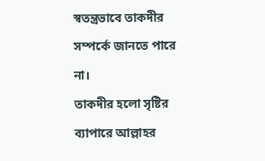স্বতন্ত্রভাবে তাকদীর সম্পর্কে জানতে পারে না।
তাকদীর হলো সৃষ্টির ব্যাপারে আল্লাহর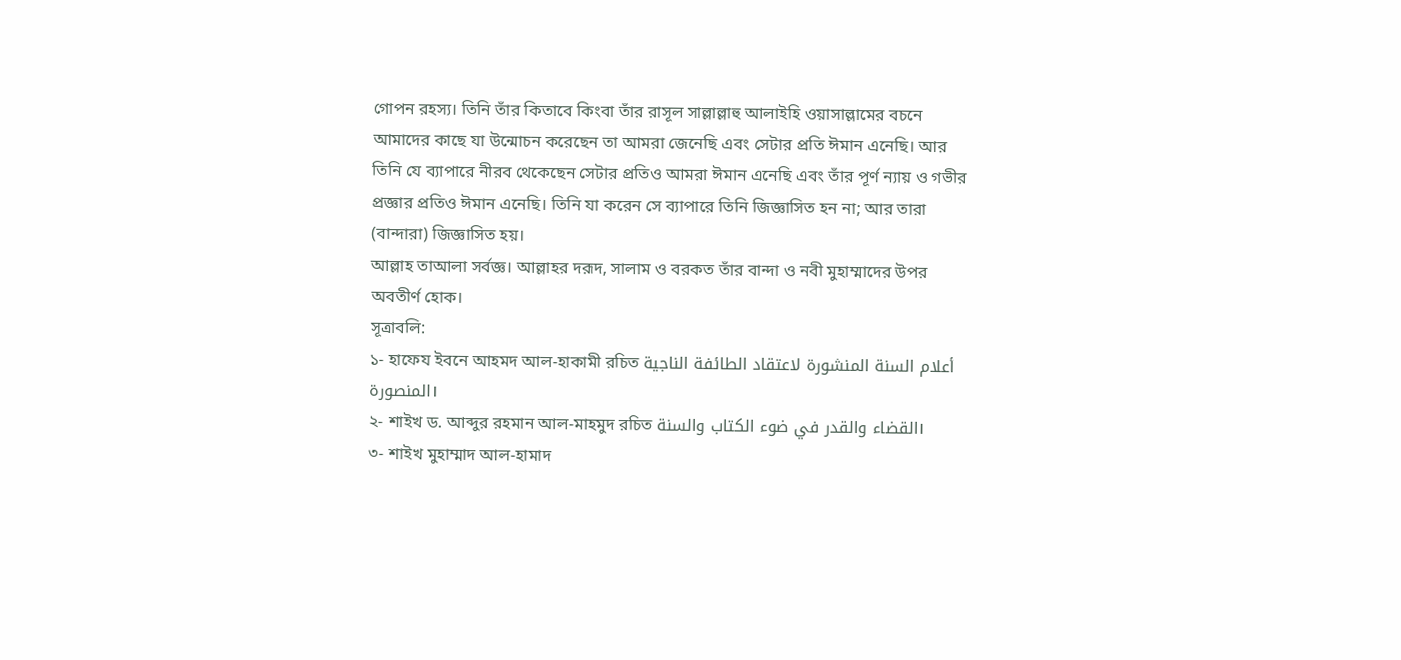গোপন রহস্য। তিনি তাঁর কিতাবে কিংবা তাঁর রাসূল সাল্লাল্লাহু আলাইহি ওয়াসাল্লামের বচনে আমাদের কাছে যা উন্মোচন করেছেন তা আমরা জেনেছি এবং সেটার প্রতি ঈমান এনেছি। আর তিনি যে ব্যাপারে নীরব থেকেছেন সেটার প্রতিও আমরা ঈমান এনেছি এবং তাঁর পূর্ণ ন্যায় ও গভীর প্রজ্ঞার প্রতিও ঈমান এনেছি। তিনি যা করেন সে ব্যাপারে তিনি জিজ্ঞাসিত হন না; আর তারা (বান্দারা) জিজ্ঞাসিত হয়।
আল্লাহ তাআলা সর্বজ্ঞ। আল্লাহর দরূদ, সালাম ও বরকত তাঁর বান্দা ও নবী মুহাম্মাদের উপর অবতীর্ণ হোক।
সূত্রাবলি:
১- হাফেয ইবনে আহমদ আল-হাকামী রচিত أعلام السنة المنشورة لاعتقاد الطائفة الناجية المنصورة।
২- শাইখ ড. আব্দুর রহমান আল-মাহমুদ রচিত القضاء والقدر في ضوء الكتاب والسنة।
৩- শাইখ মুহাম্মাদ আল-হামাদ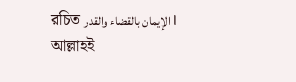রচিত الإيمان بالقضاء والقدر।
আল্লাহই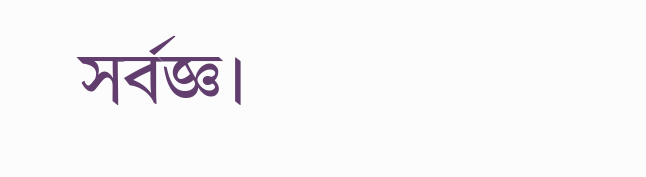সর্বজ্ঞ।